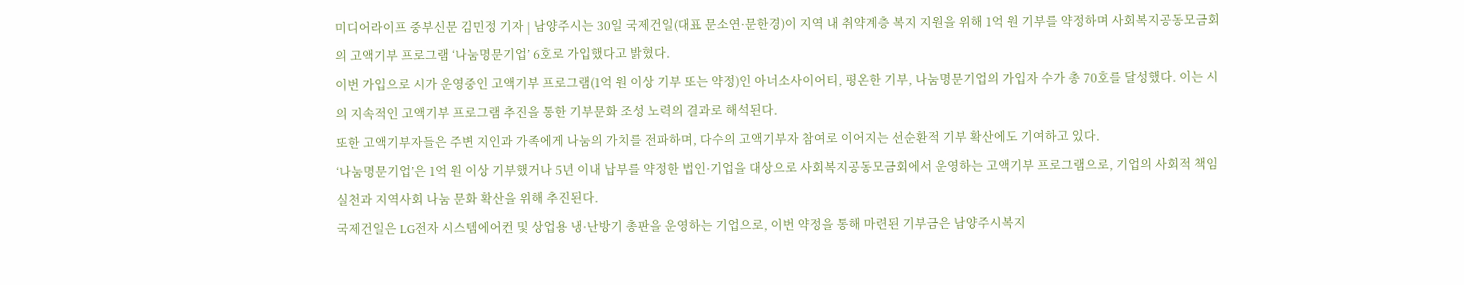미디어라이프 중부신문 김민정 기자 | 남양주시는 30일 국제건일(대표 문소연·문한경)이 지역 내 취약계층 복지 지원을 위해 1억 원 기부를 약정하며 사회복지공동모금회의 고액기부 프로그램 ‘나눔명문기업’ 6호로 가입했다고 밝혔다.
이번 가입으로 시가 운영중인 고액기부 프로그램(1억 원 이상 기부 또는 약정)인 아너소사이어티, 평온한 기부, 나눔명문기업의 가입자 수가 총 70호를 달성했다. 이는 시의 지속적인 고액기부 프로그램 추진을 통한 기부문화 조성 노력의 결과로 해석된다.
또한 고액기부자들은 주변 지인과 가족에게 나눔의 가치를 전파하며, 다수의 고액기부자 참여로 이어지는 선순환적 기부 확산에도 기여하고 있다.
‘나눔명문기업’은 1억 원 이상 기부했거나 5년 이내 납부를 약정한 법인·기업을 대상으로 사회복지공동모금회에서 운영하는 고액기부 프로그램으로, 기업의 사회적 책임 실천과 지역사회 나눔 문화 확산을 위해 추진된다.
국제건일은 LG전자 시스템에어컨 및 상업용 냉·난방기 총판을 운영하는 기업으로, 이번 약정을 통해 마련된 기부금은 남양주시복지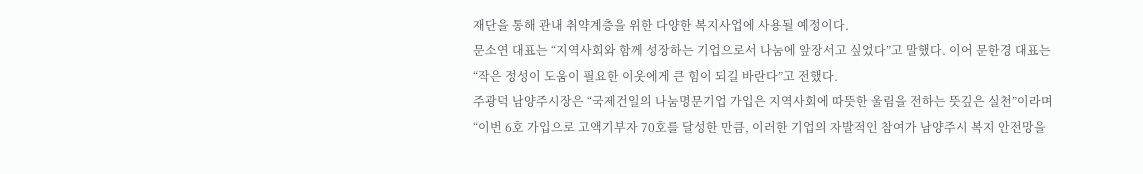재단을 통해 관내 취약계층을 위한 다양한 복지사업에 사용될 예정이다.
문소연 대표는 “지역사회와 함께 성장하는 기업으로서 나눔에 앞장서고 싶었다”고 말했다. 이어 문한경 대표는 “작은 정성이 도움이 필요한 이웃에게 큰 힘이 되길 바란다”고 전했다.
주광덕 남양주시장은 “국제건일의 나눔명문기업 가입은 지역사회에 따뜻한 울림을 전하는 뜻깊은 실천”이라며 “이번 6호 가입으로 고액기부자 70호를 달성한 만큼, 이러한 기업의 자발적인 참여가 남양주시 복지 안전망을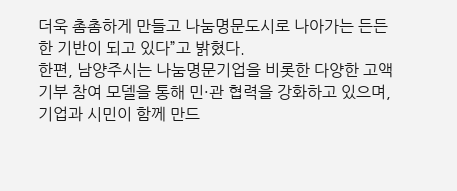더욱 촘촘하게 만들고 나눔명문도시로 나아가는 든든한 기반이 되고 있다”고 밝혔다.
한편, 남양주시는 나눔명문기업을 비롯한 다양한 고액기부 참여 모델을 통해 민·관 협력을 강화하고 있으며, 기업과 시민이 함께 만드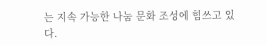는 지속 가능한 나눔 문화 조성에 힘쓰고 있다.